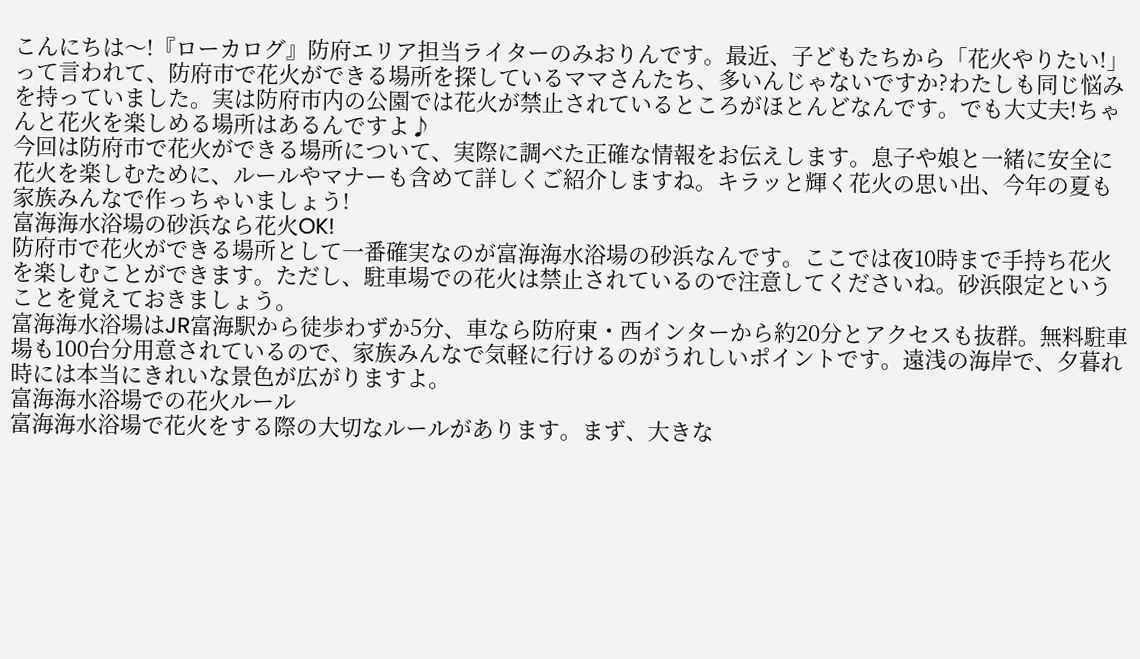こんにちは〜!『ローカログ』防府エリア担当ライターのみおりんです。最近、子どもたちから「花火やりたい!」って言われて、防府市で花火ができる場所を探しているママさんたち、多いんじゃないですか?わたしも同じ悩みを持っていました。実は防府市内の公園では花火が禁止されているところがほとんどなんです。でも大丈夫!ちゃんと花火を楽しめる場所はあるんですよ♪
今回は防府市で花火ができる場所について、実際に調べた正確な情報をお伝えします。息子や娘と一緒に安全に花火を楽しむために、ルールやマナーも含めて詳しくご紹介しますね。キラッと輝く花火の思い出、今年の夏も家族みんなで作っちゃいましょう!
富海海水浴場の砂浜なら花火OK!
防府市で花火ができる場所として一番確実なのが富海海水浴場の砂浜なんです。ここでは夜10時まで手持ち花火を楽しむことができます。ただし、駐車場での花火は禁止されているので注意してくださいね。砂浜限定ということを覚えておきましょう。
富海海水浴場はJR富海駅から徒歩わずか5分、車なら防府東・西インターから約20分とアクセスも抜群。無料駐車場も100台分用意されているので、家族みんなで気軽に行けるのがうれしいポイントです。遠浅の海岸で、夕暮れ時には本当にきれいな景色が広がりますよ。
富海海水浴場での花火ルール
富海海水浴場で花火をする際の大切なルールがあります。まず、大きな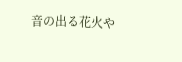音の出る花火や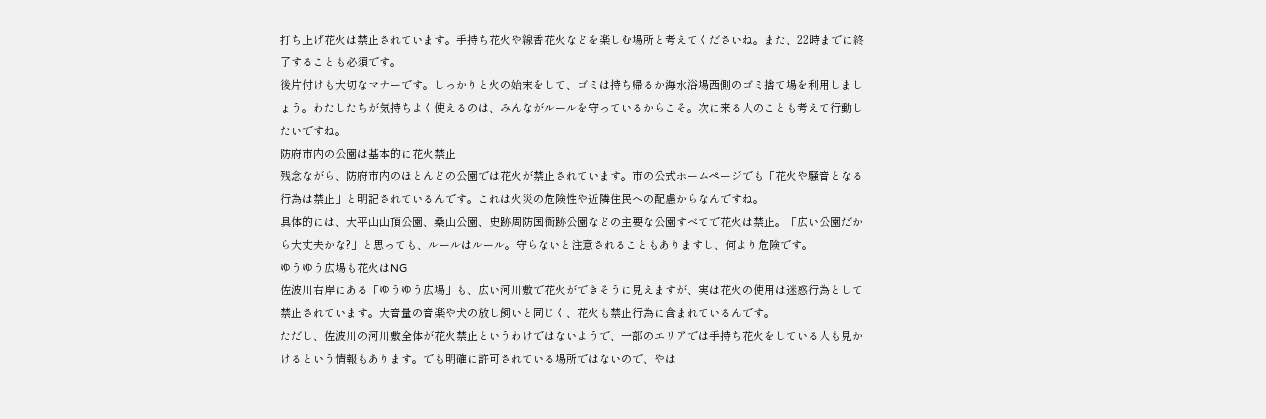打ち上げ花火は禁止されています。手持ち花火や線香花火などを楽しむ場所と考えてくださいね。また、22時までに終了することも必須です。
後片付けも大切なマナーです。しっかりと火の始末をして、ゴミは持ち帰るか海水浴場西側のゴミ捨て場を利用しましょう。わたしたちが気持ちよく使えるのは、みんながルールを守っているからこそ。次に来る人のことも考えて行動したいですね。
防府市内の公園は基本的に花火禁止
残念ながら、防府市内のほとんどの公園では花火が禁止されています。市の公式ホームページでも「花火や騒音となる行為は禁止」と明記されているんです。これは火災の危険性や近隣住民への配慮からなんですね。
具体的には、大平山山頂公園、桑山公園、史跡周防国衙跡公園などの主要な公園すべてで花火は禁止。「広い公園だから大丈夫かな?」と思っても、ルールはルール。守らないと注意されることもありますし、何より危険です。
ゆうゆう広場も花火はNG
佐波川右岸にある「ゆうゆう広場」も、広い河川敷で花火ができそうに見えますが、実は花火の使用は迷惑行為として禁止されています。大音量の音楽や犬の放し飼いと同じく、花火も禁止行為に含まれているんです。
ただし、佐波川の河川敷全体が花火禁止というわけではないようで、一部のエリアでは手持ち花火をしている人も見かけるという情報もあります。でも明確に許可されている場所ではないので、やは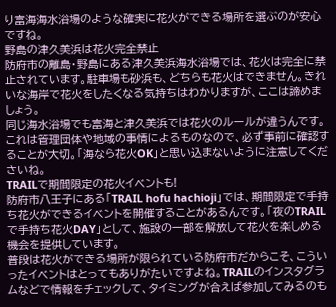り富海海水浴場のような確実に花火ができる場所を選ぶのが安心ですね。
野島の津久美浜は花火完全禁止
防府市の離島・野島にある津久美浜海水浴場では、花火は完全に禁止されています。駐車場も砂浜も、どちらも花火はできません。きれいな海岸で花火をしたくなる気持ちはわかりますが、ここは諦めましょう。
同じ海水浴場でも富海と津久美浜では花火のルールが違うんです。これは管理団体や地域の事情によるものなので、必ず事前に確認することが大切。「海なら花火OK」と思い込まないように注意してくださいね。
TRAILで期間限定の花火イベントも!
防府市八王子にある「TRAIL hofu hachioji」では、期間限定で手持ち花火ができるイベントを開催することがあるんです。「夜のTRAILで手持ち花火DAY」として、施設の一部を解放して花火を楽しめる機会を提供しています。
普段は花火ができる場所が限られている防府市だからこそ、こういったイベントはとってもありがたいですよね。TRAILのインスタグラムなどで情報をチェックして、タイミングが合えば参加してみるのも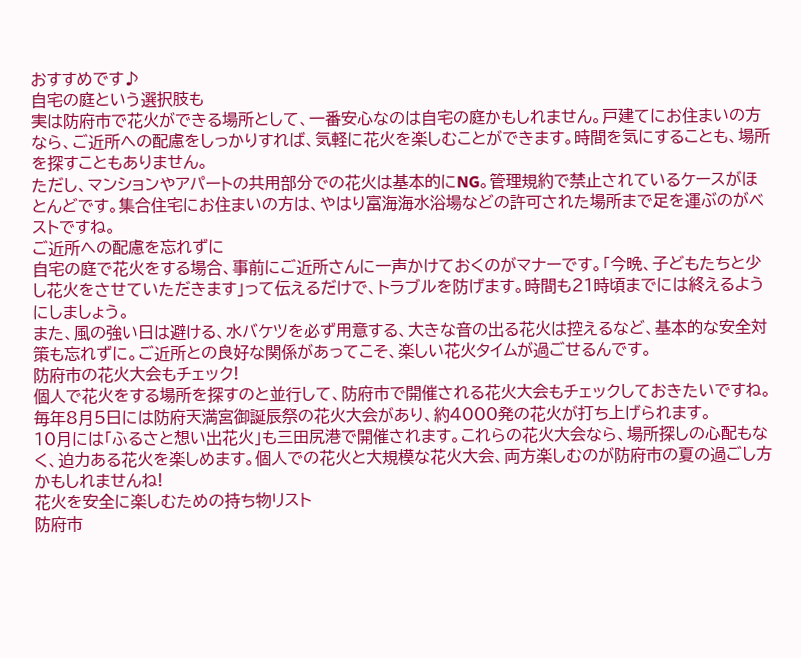おすすめです♪
自宅の庭という選択肢も
実は防府市で花火ができる場所として、一番安心なのは自宅の庭かもしれません。戸建てにお住まいの方なら、ご近所への配慮をしっかりすれば、気軽に花火を楽しむことができます。時間を気にすることも、場所を探すこともありません。
ただし、マンションやアパートの共用部分での花火は基本的にNG。管理規約で禁止されているケースがほとんどです。集合住宅にお住まいの方は、やはり富海海水浴場などの許可された場所まで足を運ぶのがベストですね。
ご近所への配慮を忘れずに
自宅の庭で花火をする場合、事前にご近所さんに一声かけておくのがマナーです。「今晩、子どもたちと少し花火をさせていただきます」って伝えるだけで、トラブルを防げます。時間も21時頃までには終えるようにしましょう。
また、風の強い日は避ける、水バケツを必ず用意する、大きな音の出る花火は控えるなど、基本的な安全対策も忘れずに。ご近所との良好な関係があってこそ、楽しい花火タイムが過ごせるんです。
防府市の花火大会もチェック!
個人で花火をする場所を探すのと並行して、防府市で開催される花火大会もチェックしておきたいですね。毎年8月5日には防府天満宮御誕辰祭の花火大会があり、約4000発の花火が打ち上げられます。
10月には「ふるさと想い出花火」も三田尻港で開催されます。これらの花火大会なら、場所探しの心配もなく、迫力ある花火を楽しめます。個人での花火と大規模な花火大会、両方楽しむのが防府市の夏の過ごし方かもしれませんね!
花火を安全に楽しむための持ち物リスト
防府市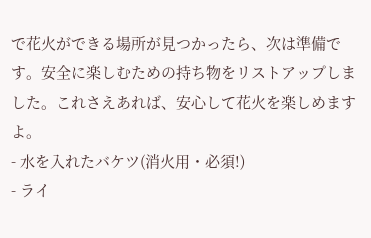で花火ができる場所が見つかったら、次は準備です。安全に楽しむための持ち物をリストアップしました。これさえあれば、安心して花火を楽しめますよ。
- 水を入れたバケツ(消火用・必須!)
- ライ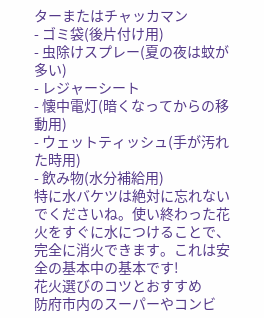ターまたはチャッカマン
- ゴミ袋(後片付け用)
- 虫除けスプレー(夏の夜は蚊が多い)
- レジャーシート
- 懐中電灯(暗くなってからの移動用)
- ウェットティッシュ(手が汚れた時用)
- 飲み物(水分補給用)
特に水バケツは絶対に忘れないでくださいね。使い終わった花火をすぐに水につけることで、完全に消火できます。これは安全の基本中の基本です!
花火選びのコツとおすすめ
防府市内のスーパーやコンビ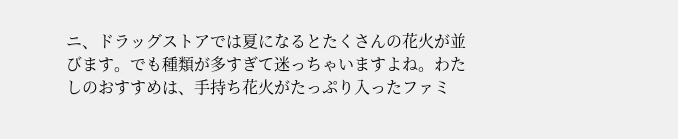ニ、ドラッグストアでは夏になるとたくさんの花火が並びます。でも種類が多すぎて迷っちゃいますよね。わたしのおすすめは、手持ち花火がたっぷり入ったファミ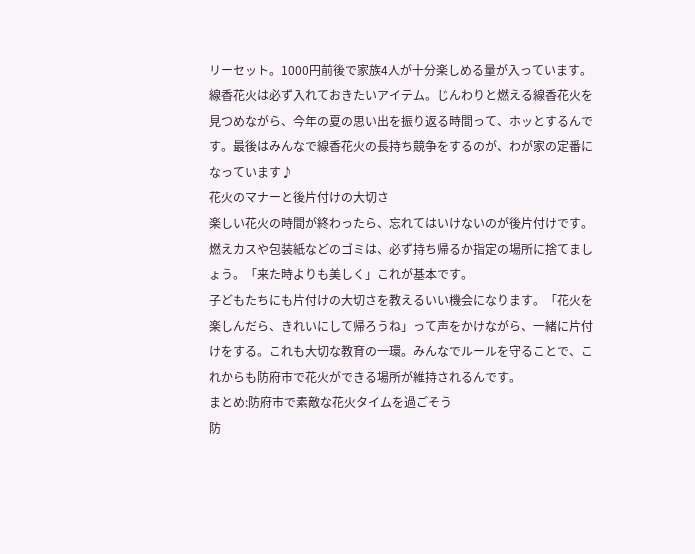リーセット。1000円前後で家族4人が十分楽しめる量が入っています。
線香花火は必ず入れておきたいアイテム。じんわりと燃える線香花火を見つめながら、今年の夏の思い出を振り返る時間って、ホッとするんです。最後はみんなで線香花火の長持ち競争をするのが、わが家の定番になっています♪
花火のマナーと後片付けの大切さ
楽しい花火の時間が終わったら、忘れてはいけないのが後片付けです。燃えカスや包装紙などのゴミは、必ず持ち帰るか指定の場所に捨てましょう。「来た時よりも美しく」これが基本です。
子どもたちにも片付けの大切さを教えるいい機会になります。「花火を楽しんだら、きれいにして帰ろうね」って声をかけながら、一緒に片付けをする。これも大切な教育の一環。みんなでルールを守ることで、これからも防府市で花火ができる場所が維持されるんです。
まとめ:防府市で素敵な花火タイムを過ごそう
防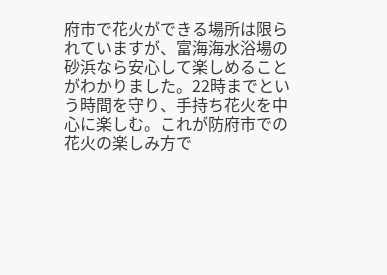府市で花火ができる場所は限られていますが、富海海水浴場の砂浜なら安心して楽しめることがわかりました。22時までという時間を守り、手持ち花火を中心に楽しむ。これが防府市での花火の楽しみ方で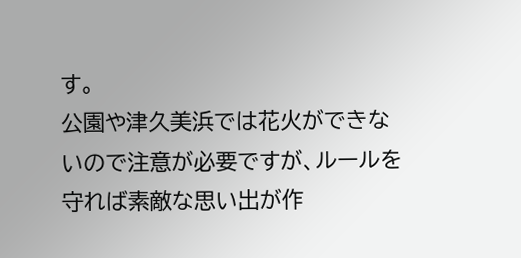す。
公園や津久美浜では花火ができないので注意が必要ですが、ルールを守れば素敵な思い出が作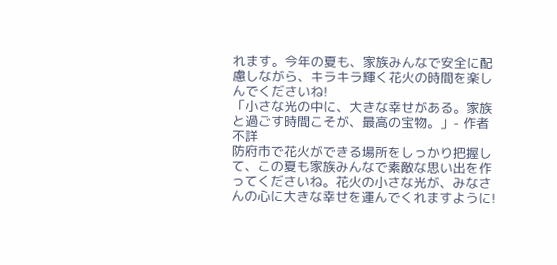れます。今年の夏も、家族みんなで安全に配慮しながら、キラキラ輝く花火の時間を楽しんでくださいね!
「小さな光の中に、大きな幸せがある。家族と過ごす時間こそが、最高の宝物。」- 作者不詳
防府市で花火ができる場所をしっかり把握して、この夏も家族みんなで素敵な思い出を作ってくださいね。花火の小さな光が、みなさんの心に大きな幸せを運んでくれますように!